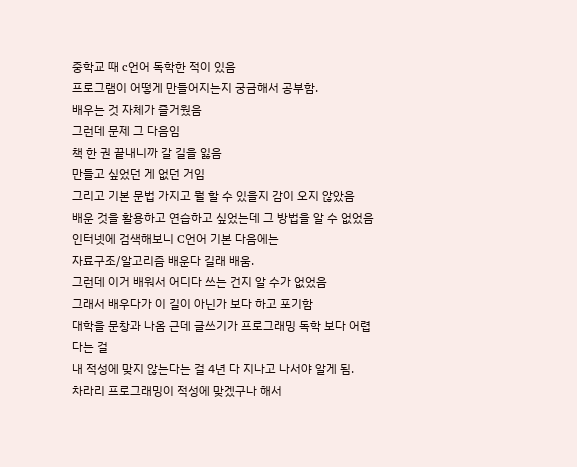중학교 때 c언어 독학한 적이 있음
프로그램이 어떻게 만들어지는지 궁금해서 공부함.
배우는 것 자체가 즐거웠음
그런데 문제 그 다음임
책 한 권 끝내니까 갈 길을 잃음
만들고 싶었던 게 없던 거임
그리고 기본 문법 가지고 뭘 할 수 있을지 감이 오지 않았음
배운 것을 활용하고 연습하고 싶었는데 그 방법을 알 수 없었음
인터넷에 검색해보니 C언어 기본 다음에는
자료구조/알고리즘 배운다 길래 배움.
그런데 이거 배워서 어디다 쓰는 건지 알 수가 없었음
그래서 배우다가 이 길이 아닌가 보다 하고 포기함
대학을 문창과 나옴 근데 글쓰기가 프로그래밍 독학 보다 어렵다는 걸
내 적성에 맞지 않는다는 걸 4년 다 지나고 나서야 알게 됨.
차라리 프로그래밍이 적성에 맞겠구나 해서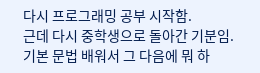다시 프로그래밍 공부 시작함.
근데 다시 중학생으로 돌아간 기분임.
기본 문법 배워서 그 다음에 뭐 하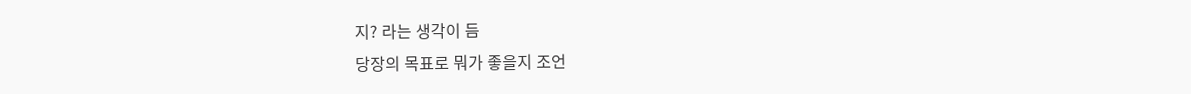지? 라는 생각이 듬
당장의 목표로 뭐가 좋을지 조언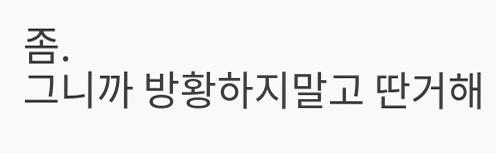좀.
그니까 방황하지말고 딴거해